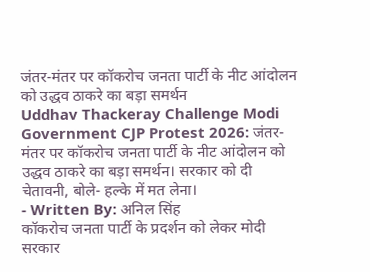जंतर-मंतर पर कॉकरोच जनता पार्टी के नीट आंदोलन को उद्धव ठाकरे का बड़ा समर्थन
Uddhav Thackeray Challenge Modi Government CJP Protest 2026: जंतर-मंतर पर कॉकरोच जनता पार्टी के नीट आंदोलन को उद्धव ठाकरे का बड़ा समर्थन। सरकार को दी चेतावनी, बोले- हल्के में मत लेना।
- Written By: अनिल सिंह
कॉकरोच जनता पार्टी के प्रदर्शन को लेकर मोदी सरकार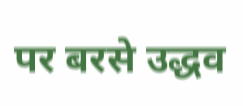पर बरसे उद्धव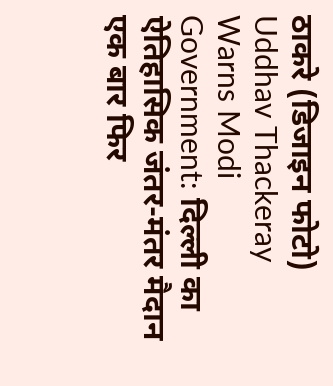ठाकरे (डिजाइन फोटो)
Uddhav Thackeray Warns Modi Government: दिल्ली का ऐतिहासिक जंतर-मंतर मैदान एक बार फिर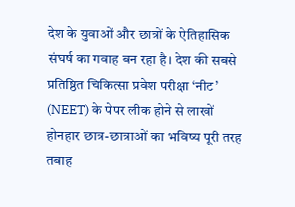देश के युवाओं और छात्रों के ऐतिहासिक संघर्ष का गवाह बन रहा है। देश की सबसे प्रतिष्ठित चिकित्सा प्रवेश परीक्षा ‘नीट’ (NEET) के पेपर लीक होने से लाखों होनहार छात्र-छात्राओं का भविष्य पूरी तरह तबाह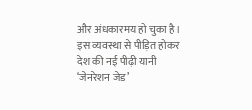और अंधकारमय हो चुका है। इस व्यवस्था से पीड़ित होकर देश की नई पीढ़ी यानी ‘जेनरेशन जेड’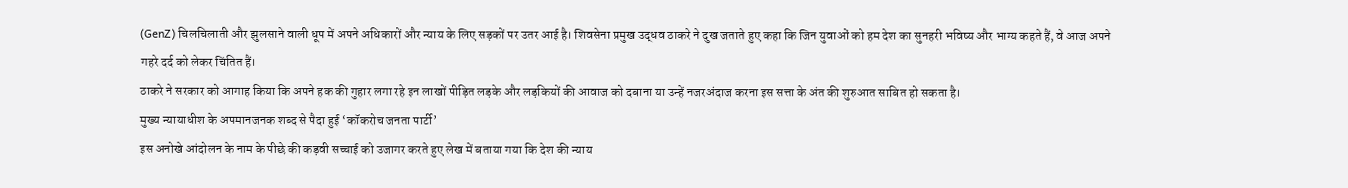(GenZ) चिलचिलाती और झुलसाने वाली धूप में अपने अधिकारों और न्याय के लिए सड़कों पर उतर आई है। शिवसेना प्रमुख उद्धव ठाकरे ने दुख जताते हुए कहा कि जिन युवाओं को हम देश का सुनहरी भविष्य और भाग्य कहते हैं, वे आज अपने गहरे दर्द को लेकर चिंतित हैं।
ठाकरे ने सरकार को आगाह किया कि अपने हक की गुहार लगा रहे इन लाखों पीड़ित लड़के और लड़कियों की आवाज को दबाना या उन्हें नजरअंदाज करना इस सत्ता के अंत की शुरुआत साबित हो सकता है।
मुख्य न्यायाधीश के अपमानजनक शब्द से पैदा हुई ‘कॉकरोच जनता पार्टी’
इस अनोखे आंदोलन के नाम के पीछे की कड़वी सच्चाई को उजागर करते हुए लेख में बताया गया कि देश की न्याय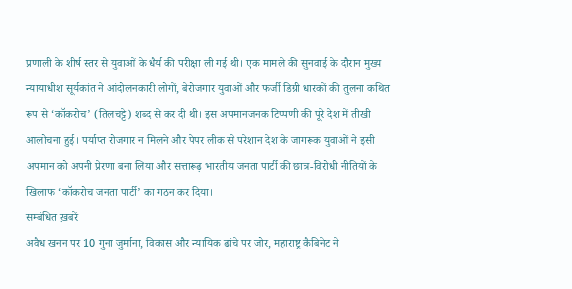प्रणाली के शीर्ष स्तर से युवाओं के धैर्य की परीक्षा ली गई थी। एक मामले की सुनवाई के दौरान मुख्य न्यायाधीश सूर्यकांत ने आंदोलनकारी लोगों, बेरोजगार युवाओं और फर्जी डिग्री धारकों की तुलना कथित रूप से ‘कॉकरोच’ (तिलचट्टे) शब्द से कर दी थी। इस अपमानजनक टिप्पणी की पूरे देश में तीखी आलोचना हुई। पर्याप्त रोजगार न मिलने और पेपर लीक से परेशान देश के जागरूक युवाओं ने इसी अपमान को अपनी प्रेरणा बना लिया और सत्तारूढ़ भारतीय जनता पार्टी की छात्र-विरोधी नीतियों के खिलाफ ‘कॉकरोच जनता पार्टी’ का गठन कर दिया।
सम्बंधित ख़बरें
अवैध खनन पर 10 गुना जुर्माना, विकास और न्यायिक ढांचे पर जोर, महाराष्ट्र कैबिनेट ने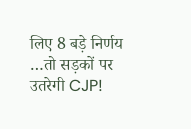लिए 8 बड़े निर्णय
…तो सड़कों पर उतरेगी CJP!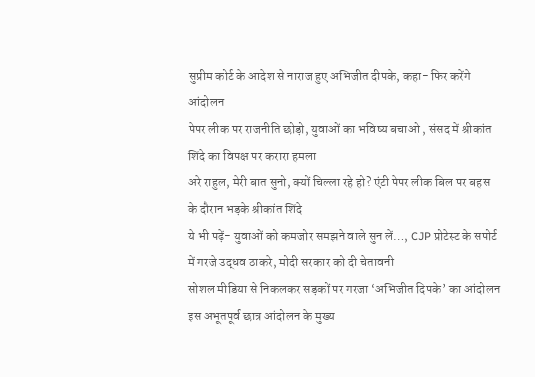सुप्रीम कोर्ट के आदेश से नाराज हुए अभिजीत दीपके, कहा- फिर करेंगे आंदोलन
पेपर लीक पर राजनीति छोड़ो, युवाओं का भविष्य बचाओ , संसद में श्रीकांत शिंदे का विपक्ष पर करारा हमला
अरे राहुल, मेरी बात सुनो, क्यों चिल्ला रहे हो? एंटी पेपर लीक बिल पर बहस के दौरान भड़के श्रीकांत शिंदे
ये भी पढ़ें- युवाओं को कमजोर समझने वाले सुन लें…, CJP प्रोटेस्ट के सपोर्ट में गरजे उद्धव ठाकरे, मोदी सरकार को दी चेतावनी
सोशल मीडिया से निकलकर सड़कों पर गरजा ‘अभिजीत दिपके’ का आंदोलन
इस अभूतपूर्व छात्र आंदोलन के मुख्य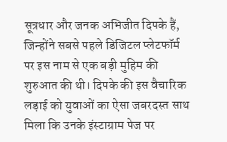सूत्रधार और जनक अभिजीत दिपके हैं, जिन्होंने सबसे पहले डिजिटल प्लेटफॉर्म पर इस नाम से एक बड़ी मुहिम की शुरुआत की थी। दिपके की इस वैचारिक लड़ाई को युवाओं का ऐसा जबरदस्त साथ मिला कि उनके इंस्टाग्राम पेज पर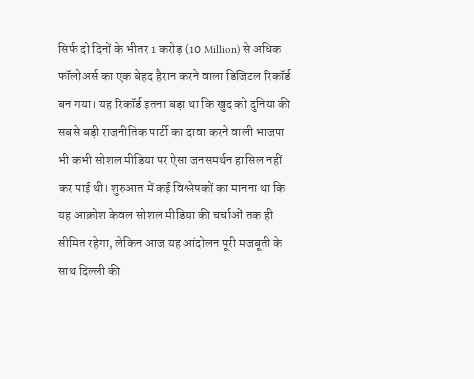सिर्फ दो दिनों के भीतर 1 करोड़ (10 Million) से अधिक फॉलोअर्स का एक बेहद हैरान करने वाला डिजिटल रिकॉर्ड बन गया। यह रिकॉर्ड इतना बड़ा था कि खुद को दुनिया की सबसे बड़ी राजनीतिक पार्टी का दावा करने वाली भाजपा भी कभी सोशल मीडिया पर ऐसा जनसमर्थन हासिल नहीं कर पाई थी। शुरुआत में कई विश्लेषकों का मानना था कि यह आक्रोश केवल सोशल मीडिया की चर्चाओं तक ही सीमित रहेगा, लेकिन आज यह आंदोलन पूरी मजबूती के साथ दिल्ली की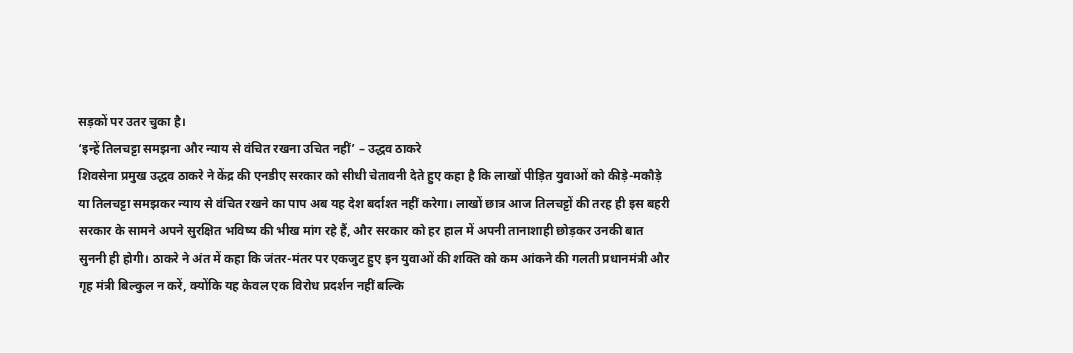सड़कों पर उतर चुका है।
‘इन्हें तिलचट्टा समझना और न्याय से वंचित रखना उचित नहीं’ – उद्धव ठाकरे
शिवसेना प्रमुख उद्धव ठाकरे ने केंद्र की एनडीए सरकार को सीधी चेतावनी देते हुए कहा है कि लाखों पीड़ित युवाओं को कीड़े-मकौड़े या तिलचट्टा समझकर न्याय से वंचित रखने का पाप अब यह देश बर्दाश्त नहीं करेगा। लाखों छात्र आज तिलचट्टों की तरह ही इस बहरी सरकार के सामने अपने सुरक्षित भविष्य की भीख मांग रहे हैं, और सरकार को हर हाल में अपनी तानाशाही छोड़कर उनकी बात सुननी ही होगी। ठाकरे ने अंत में कहा कि जंतर-मंतर पर एकजुट हुए इन युवाओं की शक्ति को कम आंकने की गलती प्रधानमंत्री और गृह मंत्री बिल्कुल न करें, क्योंकि यह केवल एक विरोध प्रदर्शन नहीं बल्कि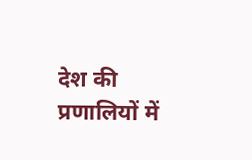देश की प्रणालियों में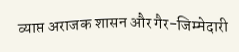व्याप्त अराजक शासन और गैर-जिम्मेदारी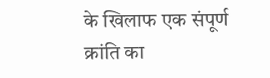के खिलाफ एक संपूर्ण क्रांति का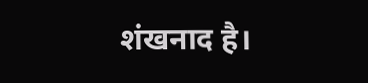शंखनाद है।